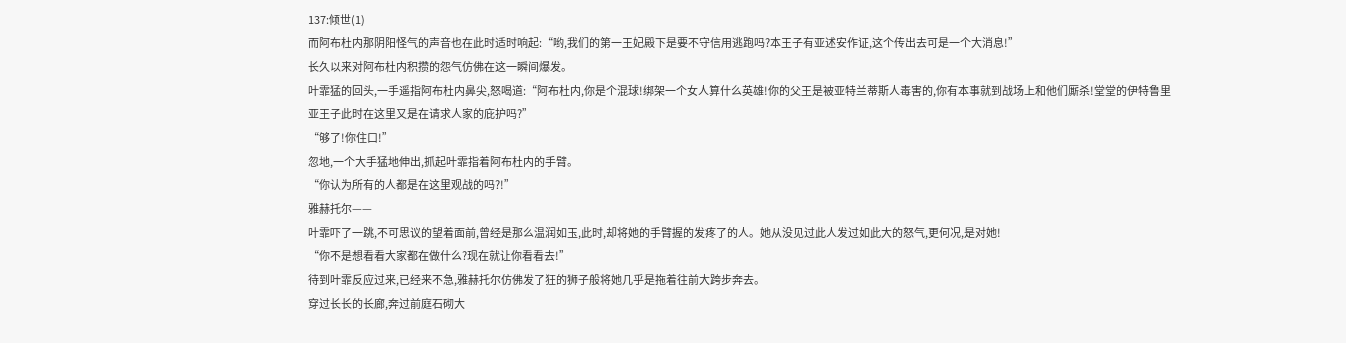137:倾世(1)
而阿布杜内那阴阳怪气的声音也在此时适时响起:“哟,我们的第一王妃殿下是要不守信用逃跑吗?本王子有亚述安作证,这个传出去可是一个大消息!”
长久以来对阿布杜内积攒的怨气仿佛在这一瞬间爆发。
叶霏猛的回头,一手遥指阿布杜内鼻尖,怒喝道:“阿布杜内,你是个混球!绑架一个女人算什么英雄!你的父王是被亚特兰蒂斯人毒害的,你有本事就到战场上和他们厮杀!堂堂的伊特鲁里亚王子此时在这里又是在请求人家的庇护吗?”
“够了!你住口!”
忽地,一个大手猛地伸出,抓起叶霏指着阿布杜内的手臂。
“你认为所有的人都是在这里观战的吗?!”
雅赫托尔——
叶霏吓了一跳,不可思议的望着面前,曾经是那么温润如玉,此时,却将她的手臂握的发疼了的人。她从没见过此人发过如此大的怒气,更何况,是对她!
“你不是想看看大家都在做什么?现在就让你看看去!”
待到叶霏反应过来,已经来不急,雅赫托尔仿佛发了狂的狮子般将她几乎是拖着往前大跨步奔去。
穿过长长的长廊,奔过前庭石砌大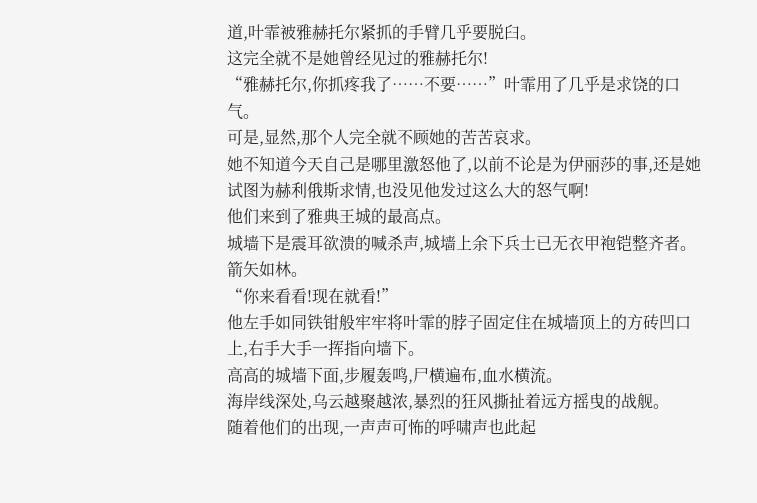道,叶霏被雅赫托尔紧抓的手臂几乎要脱臼。
这完全就不是她曾经见过的雅赫托尔!
“雅赫托尔,你抓疼我了……不要……”叶霏用了几乎是求饶的口气。
可是,显然,那个人完全就不顾她的苦苦哀求。
她不知道今天自己是哪里激怒他了,以前不论是为伊丽莎的事,还是她试图为赫利俄斯求情,也没见他发过这么大的怒气啊!
他们来到了雅典王城的最高点。
城墙下是震耳欲溃的喊杀声,城墙上余下兵士已无衣甲袍铠整齐者。
箭矢如林。
“你来看看!现在就看!”
他左手如同铁钳般牢牢将叶霏的脖子固定住在城墙顶上的方砖凹口上,右手大手一挥指向墙下。
高高的城墙下面,步履轰鸣,尸横遍布,血水横流。
海岸线深处,乌云越聚越浓,暴烈的狂风撕扯着远方摇曳的战舰。
随着他们的出现,一声声可怖的呼啸声也此起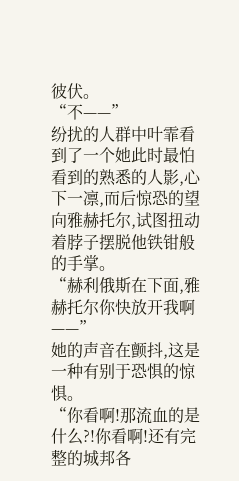彼伏。
“不——”
纷扰的人群中叶霏看到了一个她此时最怕看到的熟悉的人影,心下一凛,而后惊恐的望向雅赫托尔,试图扭动着脖子摆脱他铁钳般的手掌。
“赫利俄斯在下面,雅赫托尔你快放开我啊——”
她的声音在颤抖,这是一种有别于恐惧的惊惧。
“你看啊!那流血的是什么?!你看啊!还有完整的城邦各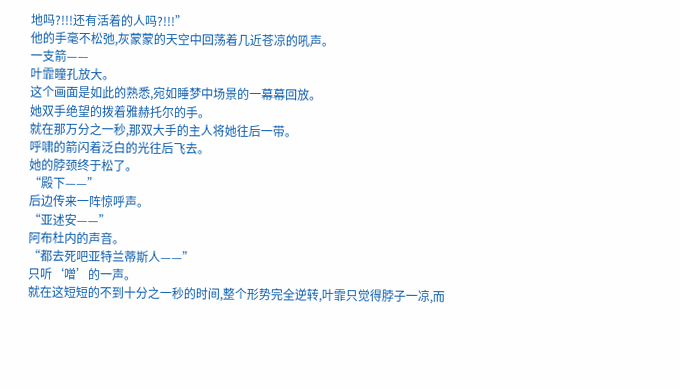地吗?!!!还有活着的人吗?!!!”
他的手毫不松弛,灰蒙蒙的天空中回荡着几近苍凉的吼声。
一支箭——
叶霏瞳孔放大。
这个画面是如此的熟悉,宛如睡梦中场景的一幕幕回放。
她双手绝望的拨着雅赫托尔的手。
就在那万分之一秒,那双大手的主人将她往后一带。
呼啸的箭闪着泛白的光往后飞去。
她的脖颈终于松了。
“殿下——”
后边传来一阵惊呼声。
“亚述安——”
阿布杜内的声音。
“都去死吧亚特兰蒂斯人——”
只听‘噌’的一声。
就在这短短的不到十分之一秒的时间,整个形势完全逆转,叶霏只觉得脖子一凉,而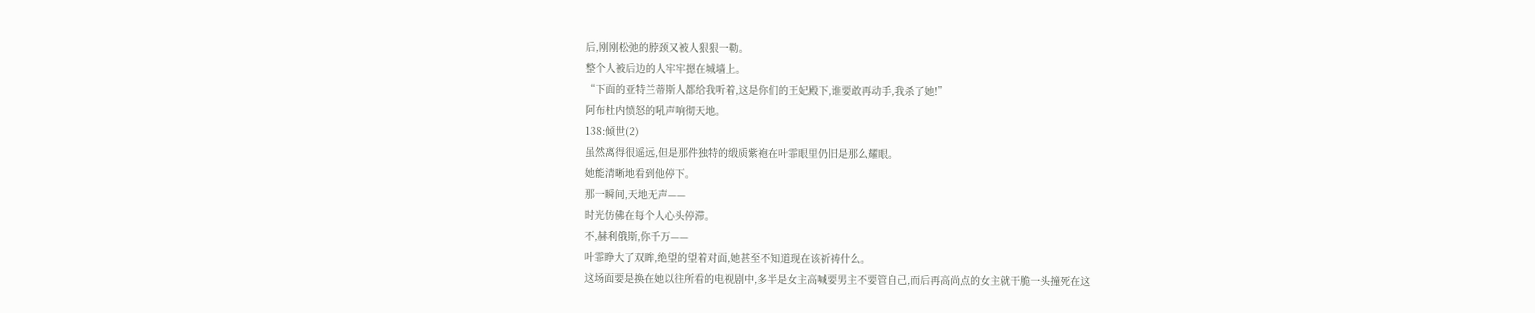后,刚刚松弛的脖颈又被人狠狠一勒。
整个人被后边的人牢牢摁在城墙上。
“下面的亚特兰蒂斯人都给我听着,这是你们的王妃殿下,谁要敢再动手,我杀了她!”
阿布杜内愤怒的吼声响彻天地。
138:倾世(2)
虽然离得很遥远,但是那件独特的缎质紫袍在叶霏眼里仍旧是那么耀眼。
她能清晰地看到他停下。
那一瞬间,天地无声——
时光仿佛在每个人心头停滞。
不,赫利俄斯,你千万——
叶霏睁大了双眸,绝望的望着对面,她甚至不知道现在该祈祷什么。
这场面要是换在她以往所看的电视剧中,多半是女主高喊要男主不要管自己,而后再高尚点的女主就干脆一头撞死在这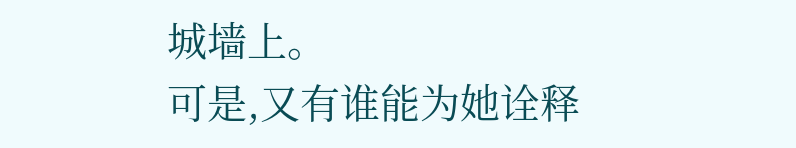城墙上。
可是,又有谁能为她诠释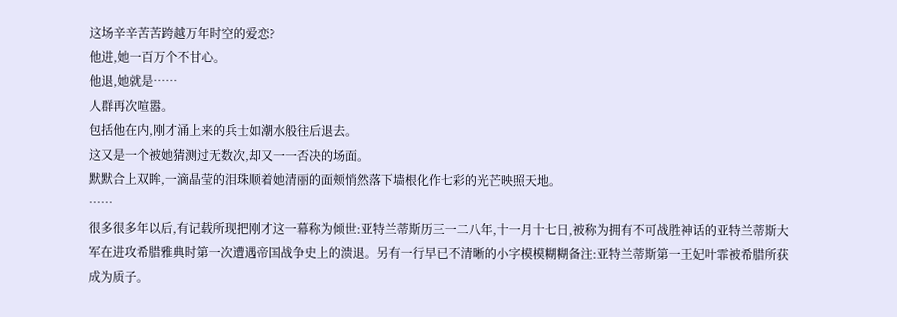这场辛辛苦苦跨越万年时空的爱恋?
他进,她一百万个不甘心。
他退,她就是……
人群再次喧嚣。
包括他在内,刚才涌上来的兵士如潮水般往后退去。
这又是一个被她猜测过无数次,却又一一否决的场面。
默默合上双眸,一滴晶莹的泪珠顺着她清丽的面颊悄然落下墙根化作七彩的光芒映照天地。
……
很多很多年以后,有记载所现把刚才这一幕称为倾世:亚特兰蒂斯历三一二八年,十一月十七日,被称为拥有不可战胜神话的亚特兰蒂斯大军在进攻希腊雅典时第一次遭遇帝国战争史上的溃退。另有一行早已不清晰的小字模模糊糊备注:亚特兰蒂斯第一王妃叶霏被希腊所获成为质子。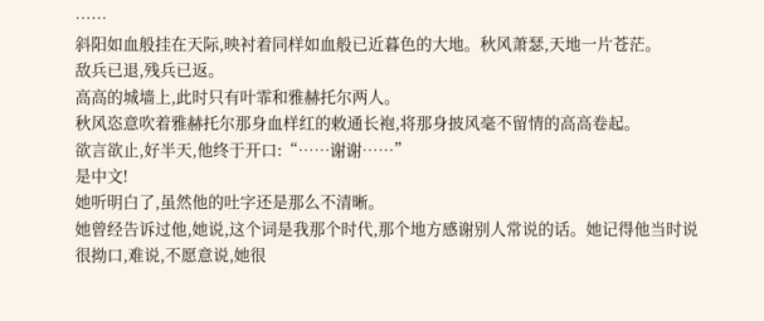……
斜阳如血般挂在天际,映衬着同样如血般已近暮色的大地。秋风萧瑟,天地一片苍茫。
敌兵已退,残兵已返。
高高的城墙上,此时只有叶霏和雅赫托尔两人。
秋风恣意吹着雅赫托尔那身血样红的敕通长袍,将那身披风毫不留情的高高卷起。
欲言欲止,好半天,他终于开口:“……谢谢……”
是中文!
她听明白了,虽然他的吐字还是那么不清晰。
她曾经告诉过他,她说,这个词是我那个时代,那个地方感谢别人常说的话。她记得他当时说很拗口,难说,不愿意说,她很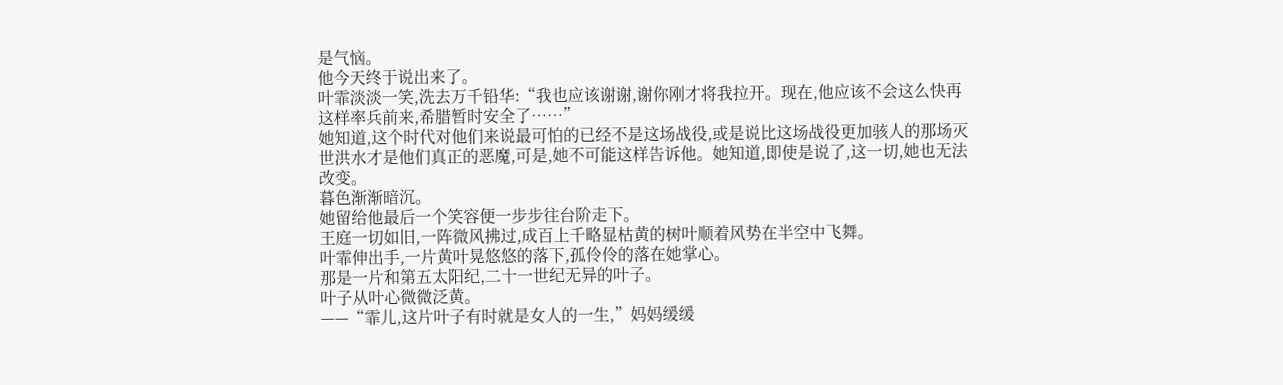是气恼。
他今天终于说出来了。
叶霏淡淡一笑,洗去万千铅华:“我也应该谢谢,谢你刚才将我拉开。现在,他应该不会这么快再这样率兵前来,希腊暂时安全了……”
她知道,这个时代对他们来说最可怕的已经不是这场战役,或是说比这场战役更加骇人的那场灭世洪水才是他们真正的恶魔,可是,她不可能这样告诉他。她知道,即使是说了,这一切,她也无法改变。
暮色渐渐暗沉。
她留给他最后一个笑容便一步步往台阶走下。
王庭一切如旧,一阵微风拂过,成百上千略显枯黄的树叶顺着风势在半空中飞舞。
叶霏伸出手,一片黄叶晃悠悠的落下,孤伶伶的落在她掌心。
那是一片和第五太阳纪,二十一世纪无异的叶子。
叶子从叶心微微泛黄。
——“霏儿,这片叶子有时就是女人的一生,”妈妈缓缓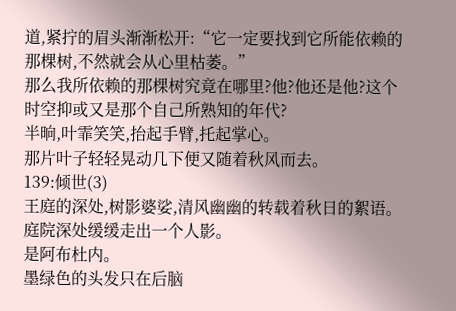道,紧拧的眉头渐渐松开:“它一定要找到它所能依赖的那棵树,不然就会从心里枯萎。”
那么我所依赖的那棵树究竟在哪里?他?他还是他?这个时空抑或又是那个自己所熟知的年代?
半晌,叶霏笑笑,抬起手臂,托起掌心。
那片叶子轻轻晃动几下便又随着秋风而去。
139:倾世(3)
王庭的深处,树影婆娑,清风幽幽的转载着秋日的絮语。
庭院深处缓缓走出一个人影。
是阿布杜内。
墨绿色的头发只在后脑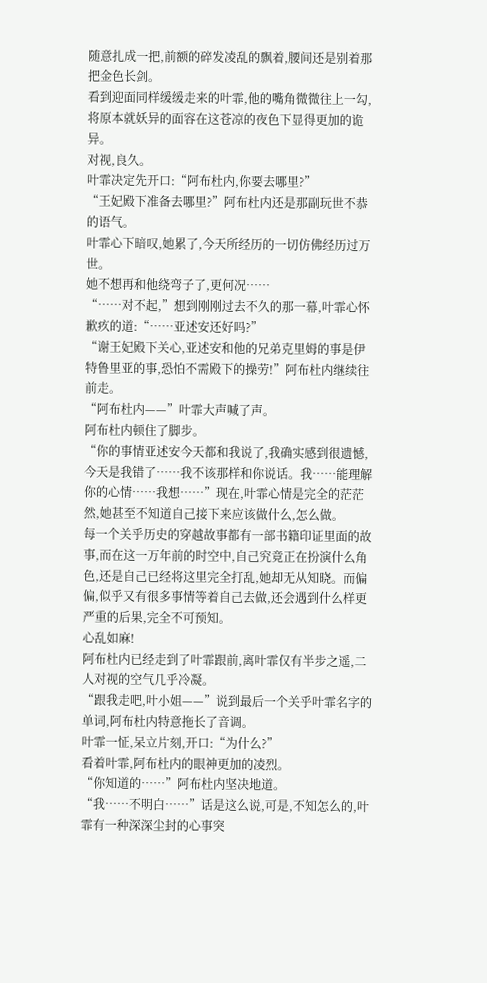随意扎成一把,前额的碎发凌乱的飘着,腰间还是别着那把金色长剑。
看到迎面同样缓缓走来的叶霏,他的嘴角微微往上一勾,将原本就妖异的面容在这苍凉的夜色下显得更加的诡异。
对视,良久。
叶霏决定先开口:“阿布杜内,你要去哪里?”
“王妃殿下准备去哪里?”阿布杜内还是那副玩世不恭的语气。
叶霏心下暗叹,她累了,今天所经历的一切仿佛经历过万世。
她不想再和他绕弯子了,更何况……
“……对不起,”想到刚刚过去不久的那一幕,叶霏心怀歉疚的道:“……亚述安还好吗?”
“谢王妃殿下关心,亚述安和他的兄弟克里姆的事是伊特鲁里亚的事,恐怕不需殿下的操劳!”阿布杜内继续往前走。
“阿布杜内——”叶霏大声喊了声。
阿布杜内顿住了脚步。
“你的事情亚述安今天都和我说了,我确实感到很遗憾,今天是我错了……我不该那样和你说话。我……能理解你的心情……我想……”现在,叶霏心情是完全的茫茫然,她甚至不知道自己接下来应该做什么,怎么做。
每一个关乎历史的穿越故事都有一部书籍印证里面的故事,而在这一万年前的时空中,自己究竟正在扮演什么角色,还是自己已经将这里完全打乱,她却无从知晓。而偏偏,似乎又有很多事情等着自己去做,还会遇到什么样更严重的后果,完全不可预知。
心乱如麻!
阿布杜内已经走到了叶霏跟前,离叶霏仅有半步之遥,二人对视的空气几乎冷凝。
“跟我走吧,叶小姐——”说到最后一个关乎叶霏名字的单词,阿布杜内特意拖长了音调。
叶霏一怔,呆立片刻,开口:“为什么?”
看着叶霏,阿布杜内的眼神更加的凌烈。
“你知道的……”阿布杜内坚决地道。
“我……不明白……”话是这么说,可是,不知怎么的,叶霏有一种深深尘封的心事突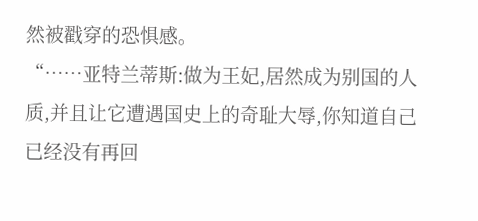然被戳穿的恐惧感。
“……亚特兰蒂斯:做为王妃,居然成为别国的人质,并且让它遭遇国史上的奇耻大辱,你知道自己已经没有再回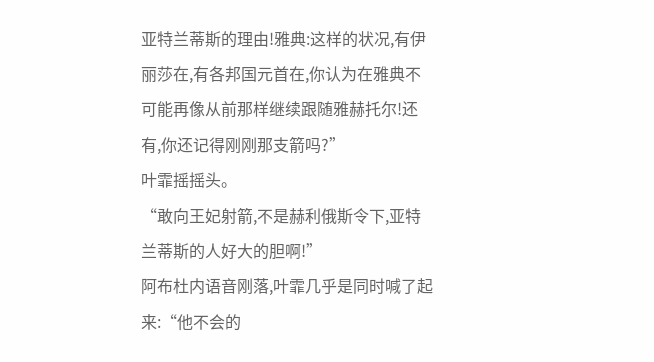亚特兰蒂斯的理由!雅典:这样的状况,有伊丽莎在,有各邦国元首在,你认为在雅典不可能再像从前那样继续跟随雅赫托尔!还有,你还记得刚刚那支箭吗?”
叶霏摇摇头。
“敢向王妃射箭,不是赫利俄斯令下,亚特兰蒂斯的人好大的胆啊!”
阿布杜内语音刚落,叶霏几乎是同时喊了起来:“他不会的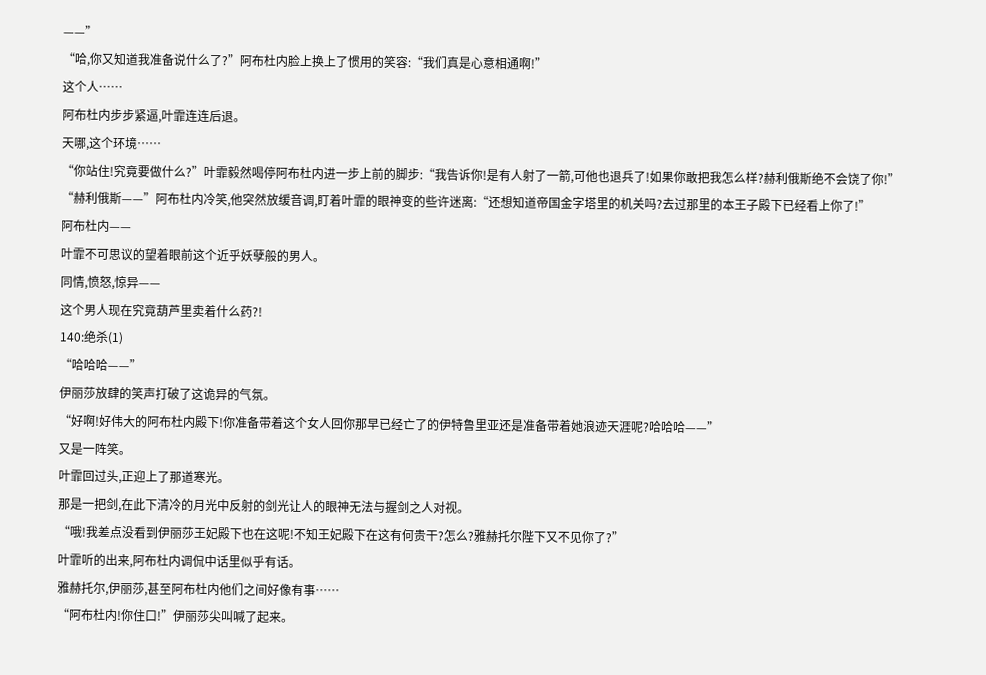——”
“哈,你又知道我准备说什么了?”阿布杜内脸上换上了惯用的笑容:“我们真是心意相通啊!”
这个人……
阿布杜内步步紧逼,叶霏连连后退。
天哪,这个环境……
“你站住!究竟要做什么?”叶霏毅然喝停阿布杜内进一步上前的脚步:“我告诉你!是有人射了一箭,可他也退兵了!如果你敢把我怎么样?赫利俄斯绝不会饶了你!”
“赫利俄斯——”阿布杜内冷笑,他突然放缓音调,盯着叶霏的眼神变的些许迷离:“还想知道帝国金字塔里的机关吗?去过那里的本王子殿下已经看上你了!”
阿布杜内——
叶霏不可思议的望着眼前这个近乎妖孽般的男人。
同情,愤怒,惊异——
这个男人现在究竟葫芦里卖着什么药?!
140:绝杀(1)
“哈哈哈——”
伊丽莎放肆的笑声打破了这诡异的气氛。
“好啊!好伟大的阿布杜内殿下!你准备带着这个女人回你那早已经亡了的伊特鲁里亚还是准备带着她浪迹天涯呢?哈哈哈——”
又是一阵笑。
叶霏回过头,正迎上了那道寒光。
那是一把剑,在此下清冷的月光中反射的剑光让人的眼神无法与握剑之人对视。
“哦!我差点没看到伊丽莎王妃殿下也在这呢!不知王妃殿下在这有何贵干?怎么?雅赫托尔陛下又不见你了?”
叶霏听的出来,阿布杜内调侃中话里似乎有话。
雅赫托尔,伊丽莎,甚至阿布杜内他们之间好像有事……
“阿布杜内!你住口!”伊丽莎尖叫喊了起来。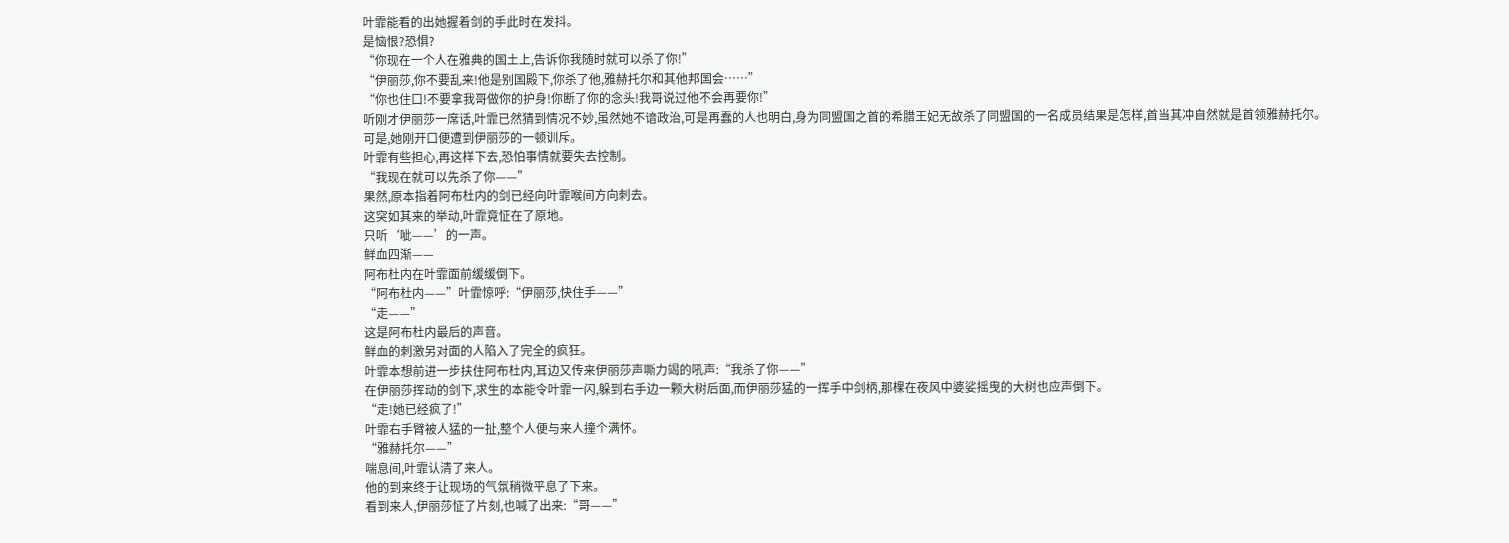叶霏能看的出她握着剑的手此时在发抖。
是恼恨?恐惧?
“你现在一个人在雅典的国土上,告诉你我随时就可以杀了你!”
“伊丽莎,你不要乱来!他是别国殿下,你杀了他,雅赫托尔和其他邦国会……”
“你也住口!不要拿我哥做你的护身!你断了你的念头!我哥说过他不会再要你!”
听刚才伊丽莎一席话,叶霏已然猜到情况不妙,虽然她不谙政治,可是再蠢的人也明白,身为同盟国之首的希腊王妃无故杀了同盟国的一名成员结果是怎样,首当其冲自然就是首领雅赫托尔。
可是,她刚开口便遭到伊丽莎的一顿训斥。
叶霏有些担心,再这样下去,恐怕事情就要失去控制。
“我现在就可以先杀了你——”
果然,原本指着阿布杜内的剑已经向叶霏喉间方向刺去。
这突如其来的举动,叶霏竟怔在了原地。
只听‘呲——’的一声。
鲜血四渐——
阿布杜内在叶霏面前缓缓倒下。
“阿布杜内——”叶霏惊呼:“伊丽莎,快住手——”
“走——”
这是阿布杜内最后的声音。
鲜血的刺激另对面的人陷入了完全的疯狂。
叶霏本想前进一步扶住阿布杜内,耳边又传来伊丽莎声嘶力竭的吼声:“我杀了你——”
在伊丽莎挥动的剑下,求生的本能令叶霏一闪,躲到右手边一颗大树后面,而伊丽莎猛的一挥手中剑柄,那棵在夜风中婆娑摇曳的大树也应声倒下。
“走!她已经疯了!”
叶霏右手臂被人猛的一扯,整个人便与来人撞个满怀。
“雅赫托尔——”
喘息间,叶霏认清了来人。
他的到来终于让现场的气氛稍微平息了下来。
看到来人,伊丽莎怔了片刻,也喊了出来:“哥——”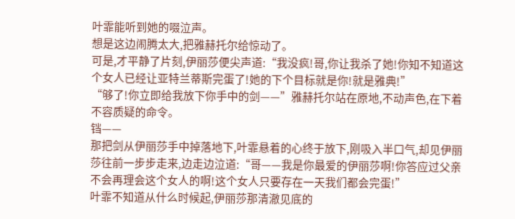叶霏能听到她的啜泣声。
想是这边闹腾太大,把雅赫托尔给惊动了。
可是,才平静了片刻,伊丽莎便尖声道:“我没疯!哥,你让我杀了她!你知不知道这个女人已经让亚特兰蒂斯完蛋了!她的下个目标就是你!就是雅典!”
“够了!你立即给我放下你手中的剑——”雅赫托尔站在原地,不动声色,在下着不容质疑的命令。
铛——
那把剑从伊丽莎手中掉落地下,叶霏悬着的心终于放下,刚吸入半口气,却见伊丽莎往前一步步走来,边走边泣道:“哥——我是你最爱的伊丽莎啊!你答应过父亲不会再理会这个女人的啊!这个女人只要存在一天我们都会完蛋!”
叶霏不知道从什么时候起,伊丽莎那清澈见底的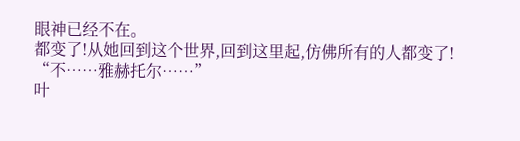眼神已经不在。
都变了!从她回到这个世界,回到这里起,仿佛所有的人都变了!
“不……雅赫托尔……”
叶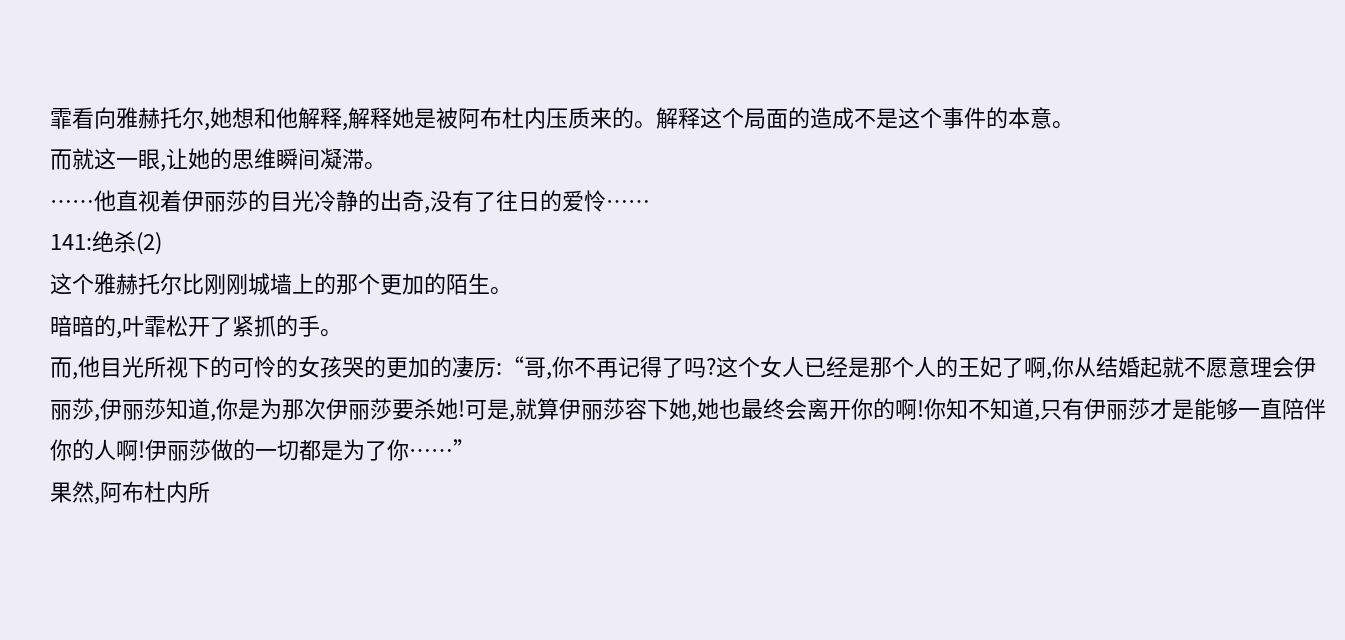霏看向雅赫托尔,她想和他解释,解释她是被阿布杜内压质来的。解释这个局面的造成不是这个事件的本意。
而就这一眼,让她的思维瞬间凝滞。
……他直视着伊丽莎的目光冷静的出奇,没有了往日的爱怜……
141:绝杀(2)
这个雅赫托尔比刚刚城墙上的那个更加的陌生。
暗暗的,叶霏松开了紧抓的手。
而,他目光所视下的可怜的女孩哭的更加的凄厉:“哥,你不再记得了吗?这个女人已经是那个人的王妃了啊,你从结婚起就不愿意理会伊丽莎,伊丽莎知道,你是为那次伊丽莎要杀她!可是,就算伊丽莎容下她,她也最终会离开你的啊!你知不知道,只有伊丽莎才是能够一直陪伴你的人啊!伊丽莎做的一切都是为了你……”
果然,阿布杜内所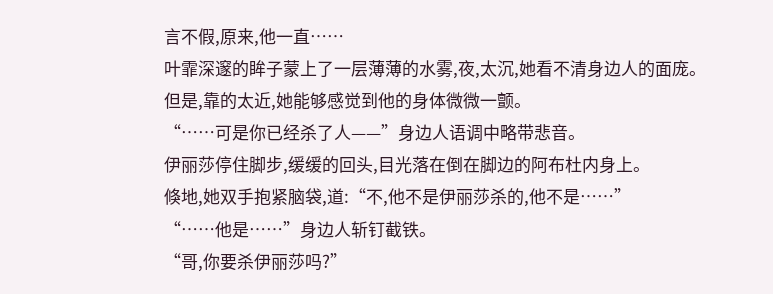言不假,原来,他一直……
叶霏深邃的眸子蒙上了一层薄薄的水雾,夜,太沉,她看不清身边人的面庞。
但是,靠的太近,她能够感觉到他的身体微微一颤。
“……可是你已经杀了人——”身边人语调中略带悲音。
伊丽莎停住脚步,缓缓的回头,目光落在倒在脚边的阿布杜内身上。
倏地,她双手抱紧脑袋,道:“不,他不是伊丽莎杀的,他不是……”
“……他是……”身边人斩钉截铁。
“哥,你要杀伊丽莎吗?”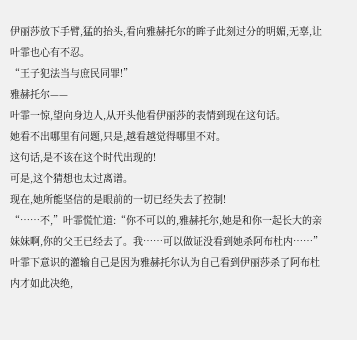伊丽莎放下手臂,猛的抬头,看向雅赫托尔的眸子此刻过分的明媚,无辜,让叶霏也心有不忍。
“王子犯法当与庶民同罪!”
雅赫托尔——
叶霏一惊,望向身边人,从开头他看伊丽莎的表情到现在这句话。
她看不出哪里有问题,只是,越看越觉得哪里不对。
这句话,是不该在这个时代出现的!
可是,这个猜想也太过离谱。
现在,她所能坚信的是眼前的一切已经失去了控制!
“……不,”叶霏慌忙道:“你不可以的,雅赫托尔,她是和你一起长大的亲妹妹啊,你的父王已经去了。我……可以做证没看到她杀阿布杜内……”
叶霏下意识的灌输自己是因为雅赫托尔认为自己看到伊丽莎杀了阿布杜内才如此决绝,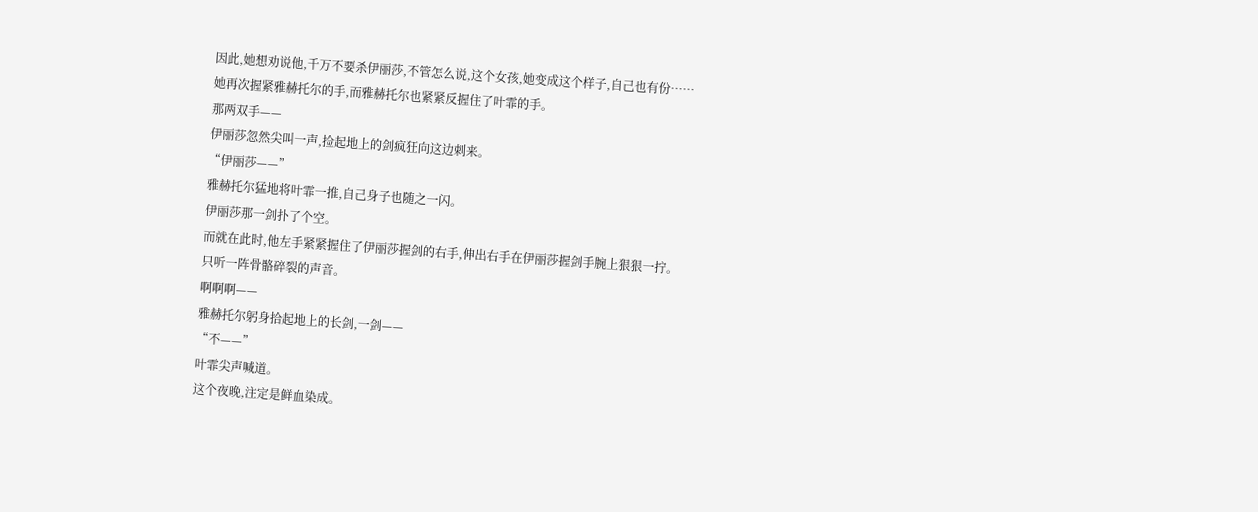因此,她想劝说他,千万不要杀伊丽莎,不管怎么说,这个女孩,她变成这个样子,自己也有份……
她再次握紧雅赫托尔的手,而雅赫托尔也紧紧反握住了叶霏的手。
那两双手——
伊丽莎忽然尖叫一声,捡起地上的剑疯狂向这边刺来。
“伊丽莎——”
雅赫托尔猛地将叶霏一推,自己身子也随之一闪。
伊丽莎那一剑扑了个空。
而就在此时,他左手紧紧握住了伊丽莎握剑的右手,伸出右手在伊丽莎握剑手腕上狠狠一拧。
只听一阵骨骼碎裂的声音。
啊啊啊——
雅赫托尔躬身拾起地上的长剑,一剑——
“不——”
叶霏尖声喊道。
这个夜晚,注定是鲜血染成。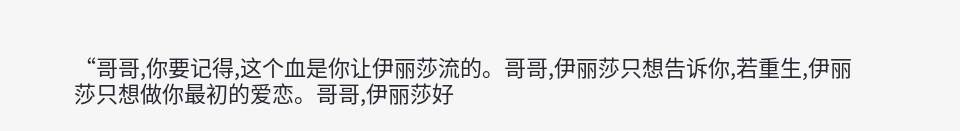“哥哥,你要记得,这个血是你让伊丽莎流的。哥哥,伊丽莎只想告诉你,若重生,伊丽莎只想做你最初的爱恋。哥哥,伊丽莎好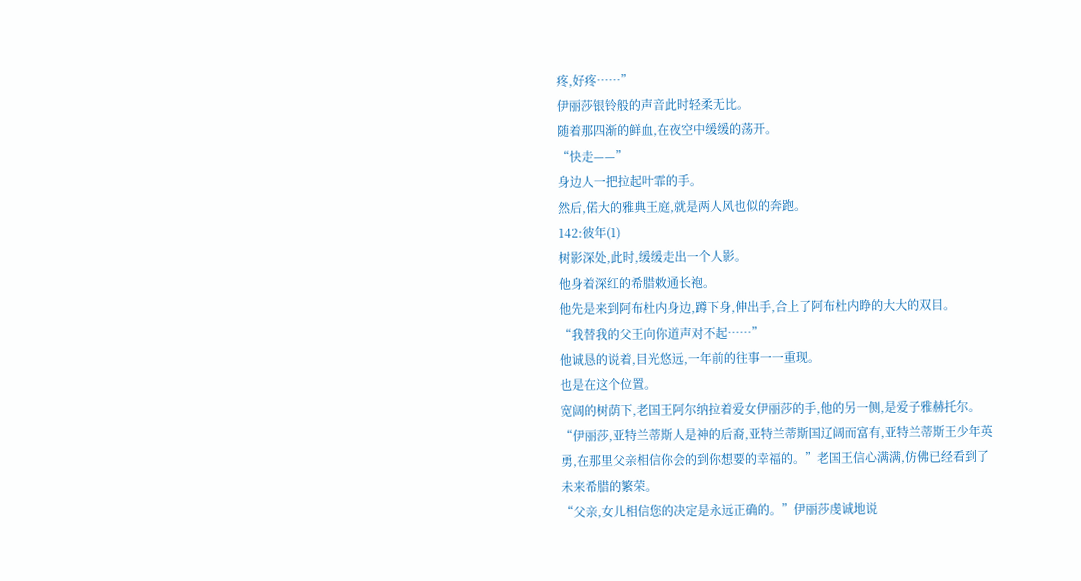疼,好疼……”
伊丽莎银铃般的声音此时轻柔无比。
随着那四渐的鲜血,在夜空中缓缓的荡开。
“快走——”
身边人一把拉起叶霏的手。
然后,偌大的雅典王庭,就是两人风也似的奔跑。
142:彼年(1)
树影深处,此时,缓缓走出一个人影。
他身着深红的希腊敕通长袍。
他先是来到阿布杜内身边,蹲下身,伸出手,合上了阿布杜内睁的大大的双目。
“我替我的父王向你道声对不起……”
他诚恳的说着,目光悠远,一年前的往事一一重现。
也是在这个位置。
宽阔的树荫下,老国王阿尔纳拉着爱女伊丽莎的手,他的另一侧,是爱子雅赫托尔。
“伊丽莎,亚特兰蒂斯人是神的后裔,亚特兰蒂斯国辽阔而富有,亚特兰蒂斯王少年英勇,在那里父亲相信你会的到你想要的幸福的。”老国王信心满满,仿佛已经看到了未来希腊的繁荣。
“父亲,女儿相信您的决定是永远正确的。”伊丽莎虔诚地说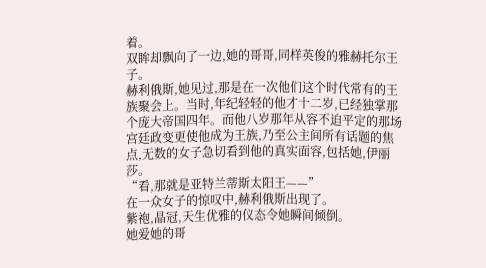着。
双眸却飘向了一边,她的哥哥,同样英俊的雅赫托尔王子。
赫利俄斯,她见过,那是在一次他们这个时代常有的王族聚会上。当时,年纪轻轻的他才十二岁,已经独掌那个庞大帝国四年。而他八岁那年从容不迫平定的那场宫廷政变更使他成为王族,乃至公主间所有话题的焦点,无数的女子急切看到他的真实面容,包括她,伊丽莎。
“看,那就是亚特兰蒂斯太阳王——”
在一众女子的惊叹中,赫利俄斯出现了。
紫袍,晶冠,天生优雅的仪态令她瞬间倾倒。
她爱她的哥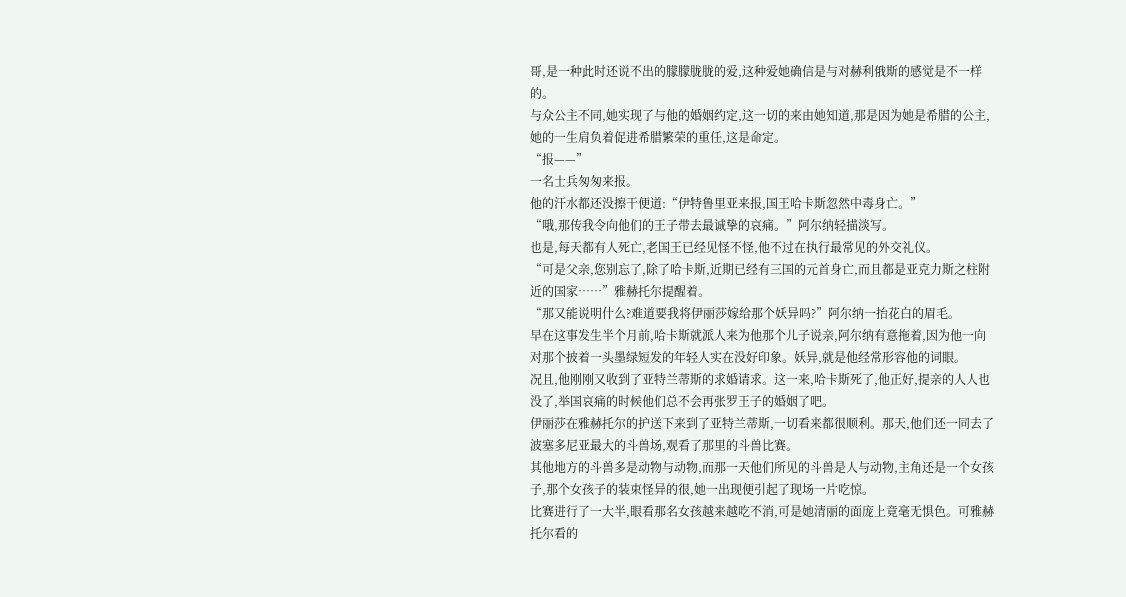哥,是一种此时还说不出的朦朦胧胧的爱,这种爱她确信是与对赫利俄斯的感觉是不一样的。
与众公主不同,她实现了与他的婚姻约定,这一切的来由她知道,那是因为她是希腊的公主,她的一生肩负着促进希腊繁荣的重任,这是命定。
“报——”
一名士兵匆匆来报。
他的汗水都还没擦干便道:“伊特鲁里亚来报,国王哈卡斯忽然中毒身亡。”
“哦,那传我令向他们的王子带去最诚挚的哀痛。”阿尔纳轻描淡写。
也是,每天都有人死亡,老国王已经见怪不怪,他不过在执行最常见的外交礼仪。
“可是父亲,您别忘了,除了哈卡斯,近期已经有三国的元首身亡,而且都是亚克力斯之柱附近的国家……”雅赫托尔提醒着。
“那又能说明什么?难道要我将伊丽莎嫁给那个妖异吗?”阿尔纳一抬花白的眉毛。
早在这事发生半个月前,哈卡斯就派人来为他那个儿子说亲,阿尔纳有意拖着,因为他一向对那个披着一头墨绿短发的年轻人实在没好印象。妖异,就是他经常形容他的词眼。
况且,他刚刚又收到了亚特兰蒂斯的求婚请求。这一来,哈卡斯死了,他正好,提亲的人人也没了,举国哀痛的时候他们总不会再张罗王子的婚姻了吧。
伊丽莎在雅赫托尔的护送下来到了亚特兰蒂斯,一切看来都很顺利。那天,他们还一同去了波塞多尼亚最大的斗兽场,观看了那里的斗兽比赛。
其他地方的斗兽多是动物与动物,而那一天他们所见的斗兽是人与动物,主角还是一个女孩子,那个女孩子的装束怪异的很,她一出现便引起了现场一片吃惊。
比赛进行了一大半,眼看那名女孩越来越吃不消,可是她清丽的面庞上竟毫无惧色。可雅赫托尔看的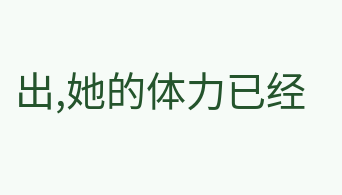出,她的体力已经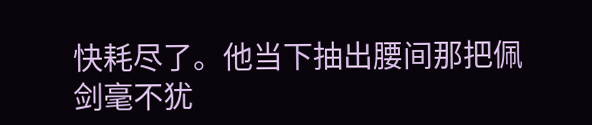快耗尽了。他当下抽出腰间那把佩剑毫不犹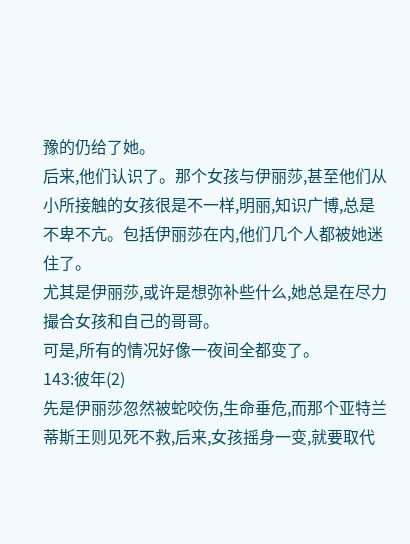豫的仍给了她。
后来,他们认识了。那个女孩与伊丽莎,甚至他们从小所接触的女孩很是不一样,明丽,知识广博,总是不卑不亢。包括伊丽莎在内,他们几个人都被她迷住了。
尤其是伊丽莎,或许是想弥补些什么,她总是在尽力撮合女孩和自己的哥哥。
可是,所有的情况好像一夜间全都变了。
143:彼年(2)
先是伊丽莎忽然被蛇咬伤,生命垂危,而那个亚特兰蒂斯王则见死不救,后来,女孩摇身一变,就要取代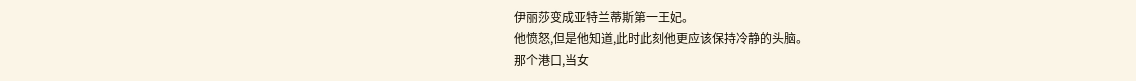伊丽莎变成亚特兰蒂斯第一王妃。
他愤怒,但是他知道,此时此刻他更应该保持冷静的头脑。
那个港口,当女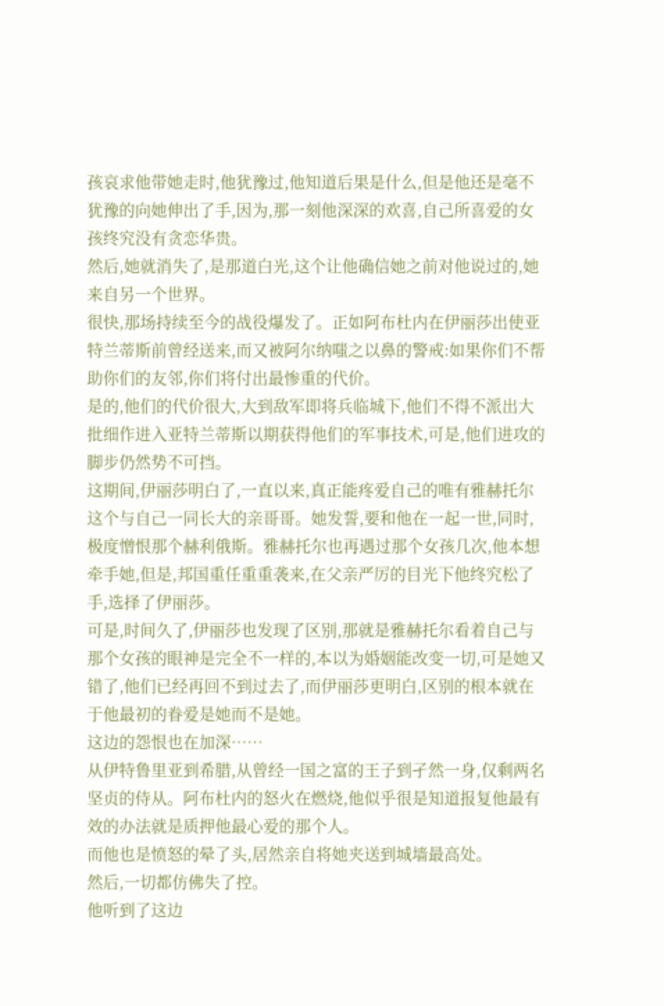孩哀求他带她走时,他犹豫过,他知道后果是什么,但是他还是毫不犹豫的向她伸出了手,因为,那一刻他深深的欢喜,自己所喜爱的女孩终究没有贪恋华贵。
然后,她就消失了,是那道白光,这个让他确信她之前对他说过的,她来自另一个世界。
很快,那场持续至今的战役爆发了。正如阿布杜内在伊丽莎出使亚特兰蒂斯前曾经送来,而又被阿尔纳嗤之以鼻的警戒:如果你们不帮助你们的友邻,你们将付出最惨重的代价。
是的,他们的代价很大,大到敌军即将兵临城下,他们不得不派出大批细作进入亚特兰蒂斯以期获得他们的军事技术,可是,他们进攻的脚步仍然势不可挡。
这期间,伊丽莎明白了,一直以来,真正能疼爱自己的唯有雅赫托尔这个与自己一同长大的亲哥哥。她发誓,要和他在一起一世,同时,极度憎恨那个赫利俄斯。雅赫托尔也再遇过那个女孩几次,他本想牵手她,但是,邦国重任重重袭来,在父亲严厉的目光下他终究松了手,选择了伊丽莎。
可是,时间久了,伊丽莎也发现了区别,那就是雅赫托尔看着自己与那个女孩的眼神是完全不一样的,本以为婚姻能改变一切,可是她又错了,他们已经再回不到过去了,而伊丽莎更明白,区别的根本就在于他最初的眷爱是她而不是她。
这边的怨恨也在加深……
从伊特鲁里亚到希腊,从曾经一国之富的王子到孑然一身,仅剩两名坚贞的侍从。阿布杜内的怒火在燃烧,他似乎很是知道报复他最有效的办法就是质押他最心爱的那个人。
而他也是愤怒的晕了头,居然亲自将她夹送到城墙最高处。
然后,一切都仿佛失了控。
他听到了这边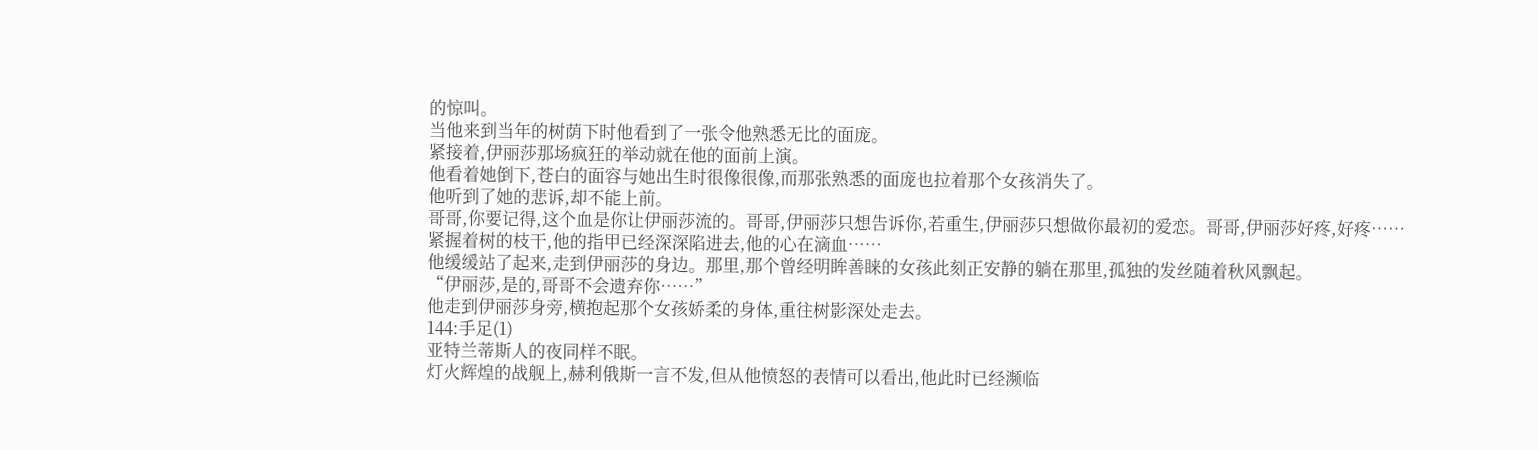的惊叫。
当他来到当年的树荫下时他看到了一张令他熟悉无比的面庞。
紧接着,伊丽莎那场疯狂的举动就在他的面前上演。
他看着她倒下,苍白的面容与她出生时很像很像,而那张熟悉的面庞也拉着那个女孩消失了。
他听到了她的悲诉,却不能上前。
哥哥,你要记得,这个血是你让伊丽莎流的。哥哥,伊丽莎只想告诉你,若重生,伊丽莎只想做你最初的爱恋。哥哥,伊丽莎好疼,好疼……
紧握着树的枝干,他的指甲已经深深陷进去,他的心在滴血……
他缓缓站了起来,走到伊丽莎的身边。那里,那个曾经明眸善睐的女孩此刻正安静的躺在那里,孤独的发丝随着秋风飘起。
“伊丽莎,是的,哥哥不会遗弃你……”
他走到伊丽莎身旁,横抱起那个女孩娇柔的身体,重往树影深处走去。
144:手足(1)
亚特兰蒂斯人的夜同样不眠。
灯火辉煌的战舰上,赫利俄斯一言不发,但从他愤怒的表情可以看出,他此时已经濒临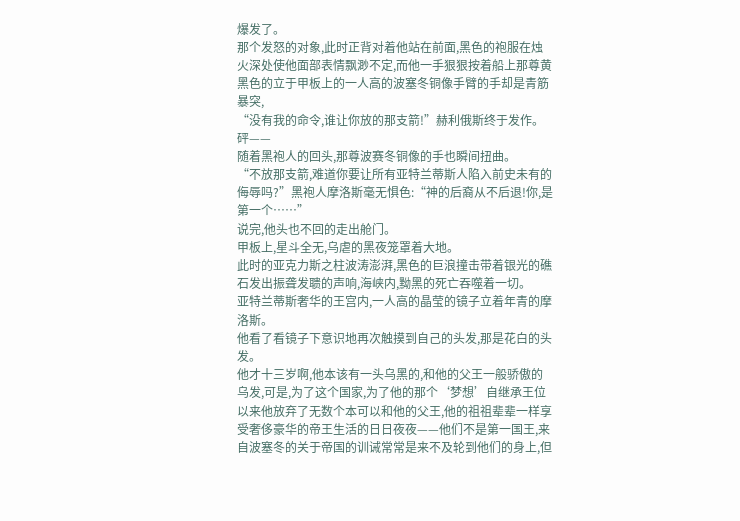爆发了。
那个发怒的对象,此时正背对着他站在前面,黑色的袍服在烛火深处使他面部表情飘渺不定,而他一手狠狠按着船上那尊黄黑色的立于甲板上的一人高的波塞冬铜像手臂的手却是青筋暴突,
“没有我的命令,谁让你放的那支箭!”赫利俄斯终于发作。
砰——
随着黑袍人的回头,那尊波赛冬铜像的手也瞬间扭曲。
“不放那支箭,难道你要让所有亚特兰蒂斯人陷入前史未有的侮辱吗?”黑袍人摩洛斯毫无惧色:“神的后裔从不后退!你,是第一个……”
说完,他头也不回的走出舱门。
甲板上,星斗全无,乌虐的黑夜笼罩着大地。
此时的亚克力斯之柱波涛澎湃,黑色的巨浪撞击带着银光的礁石发出振聋发聩的声响,海峡内,黝黑的死亡吞噬着一切。
亚特兰蒂斯奢华的王宫内,一人高的晶莹的镜子立着年青的摩洛斯。
他看了看镜子下意识地再次触摸到自己的头发,那是花白的头发。
他才十三岁啊,他本该有一头乌黑的,和他的父王一般骄傲的乌发,可是,为了这个国家,为了他的那个‘梦想’自继承王位以来他放弃了无数个本可以和他的父王,他的祖祖辈辈一样享受奢侈豪华的帝王生活的日日夜夜——他们不是第一国王,来自波塞冬的关于帝国的训诫常常是来不及轮到他们的身上,但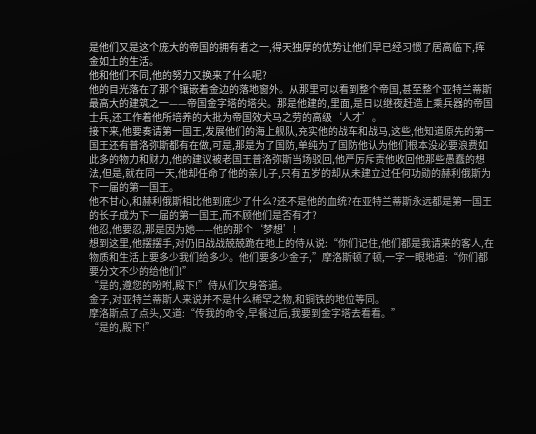是他们又是这个庞大的帝国的拥有者之一,得天独厚的优势让他们早已经习惯了居高临下,挥金如土的生活。
他和他们不同,他的努力又换来了什么呢?
他的目光落在了那个镶嵌着金边的落地窗外。从那里可以看到整个帝国,甚至整个亚特兰蒂斯最高大的建筑之一——帝国金字塔的塔尖。那是他建的,里面,是日以继夜赶造上乘兵器的帝国士兵,还工作着他所培养的大批为帝国效犬马之劳的高级‘人才’。
接下来,他要奏请第一国王,发展他们的海上舰队,充实他的战车和战马,这些,他知道原先的第一国王还有普洛弥斯都有在做,可是,那是为了国防,单纯为了国防他认为他们根本没必要浪费如此多的物力和财力,他的建议被老国王普洛弥斯当场驳回,他严厉斥责他收回他那些愚蠢的想法,但是,就在同一天,他却任命了他的亲儿子,只有五岁的却从未建立过任何功勋的赫利俄斯为下一届的第一国王。
他不甘心,和赫利俄斯相比他到底少了什么?还不是他的血统?在亚特兰蒂斯永远都是第一国王的长子成为下一届的第一国王,而不顾他们是否有才?
他忍,他要忍,那是因为她——他的那个‘梦想’!
想到这里,他摆摆手,对仍旧战战兢兢跪在地上的侍从说:“你们记住,他们都是我请来的客人,在物质和生活上要多少我们给多少。他们要多少金子,”摩洛斯顿了顿,一字一眼地道:“你们都要分文不少的给他们!”
“是的,遵您的吩咐,殿下!”侍从们欠身答道。
金子,对亚特兰蒂斯人来说并不是什么稀罕之物,和铜铁的地位等同。
摩洛斯点了点头,又道:“传我的命令,早餐过后,我要到金字塔去看看。”
“是的,殿下!”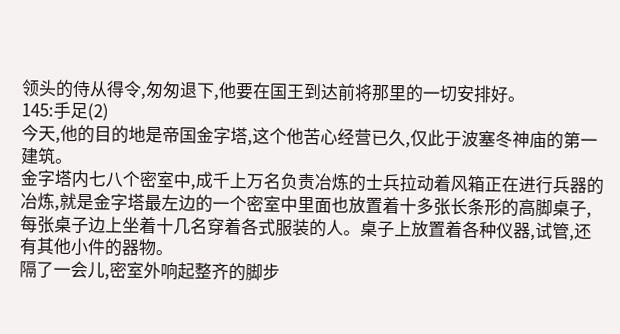领头的侍从得令,匆匆退下,他要在国王到达前将那里的一切安排好。
145:手足(2)
今天,他的目的地是帝国金字塔,这个他苦心经营已久,仅此于波塞冬神庙的第一建筑。
金字塔内七八个密室中,成千上万名负责冶炼的士兵拉动着风箱正在进行兵器的冶炼,就是金字塔最左边的一个密室中里面也放置着十多张长条形的高脚桌子,每张桌子边上坐着十几名穿着各式服装的人。桌子上放置着各种仪器,试管,还有其他小件的器物。
隔了一会儿,密室外响起整齐的脚步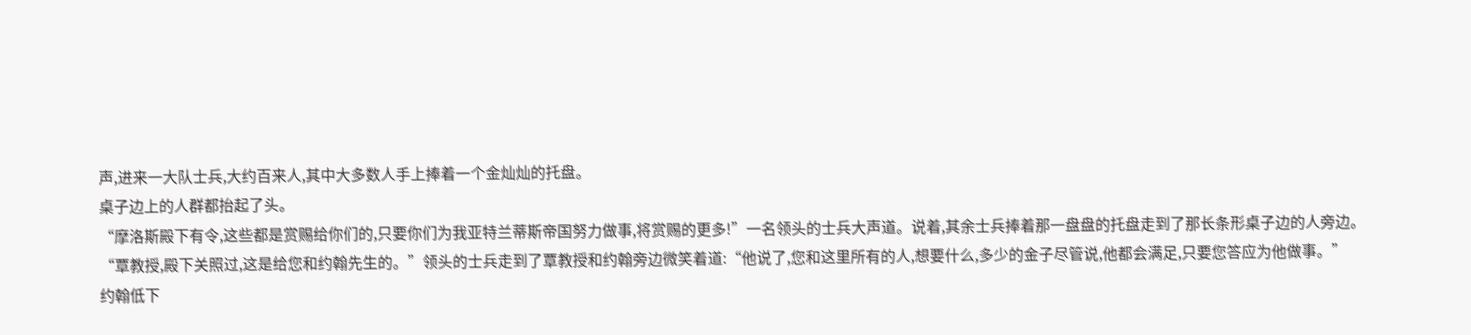声,进来一大队士兵,大约百来人,其中大多数人手上捧着一个金灿灿的托盘。
桌子边上的人群都抬起了头。
“摩洛斯殿下有令,这些都是赏赐给你们的,只要你们为我亚特兰蒂斯帝国努力做事,将赏赐的更多!”一名领头的士兵大声道。说着,其余士兵捧着那一盘盘的托盘走到了那长条形桌子边的人旁边。
“覃教授,殿下关照过,这是给您和约翰先生的。”领头的士兵走到了覃教授和约翰旁边微笑着道:“他说了,您和这里所有的人,想要什么,多少的金子尽管说,他都会满足,只要您答应为他做事。”
约翰低下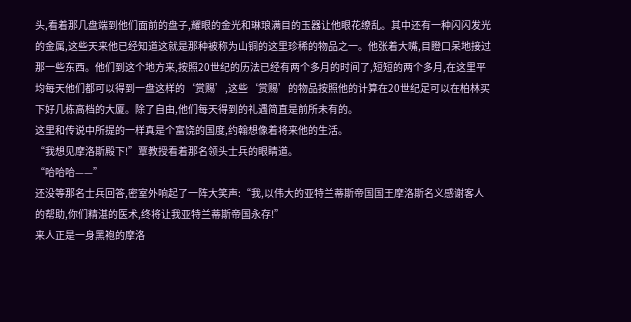头,看着那几盘端到他们面前的盘子,耀眼的金光和琳琅满目的玉器让他眼花缭乱。其中还有一种闪闪发光的金属,这些天来他已经知道这就是那种被称为山铜的这里珍稀的物品之一。他张着大嘴,目瞪口呆地接过那一些东西。他们到这个地方来,按照20世纪的历法已经有两个多月的时间了,短短的两个多月,在这里平均每天他们都可以得到一盘这样的‘赏赐’,这些‘赏赐’的物品按照他的计算在20世纪足可以在柏林买下好几栋高档的大厦。除了自由,他们每天得到的礼遇简直是前所未有的。
这里和传说中所提的一样真是个富饶的国度,约翰想像着将来他的生活。
“我想见摩洛斯殿下!”覃教授看着那名领头士兵的眼睛道。
“哈哈哈——”
还没等那名士兵回答,密室外响起了一阵大笑声:“我,以伟大的亚特兰蒂斯帝国国王摩洛斯名义感谢客人的帮助,你们精湛的医术,终将让我亚特兰蒂斯帝国永存!”
来人正是一身黑袍的摩洛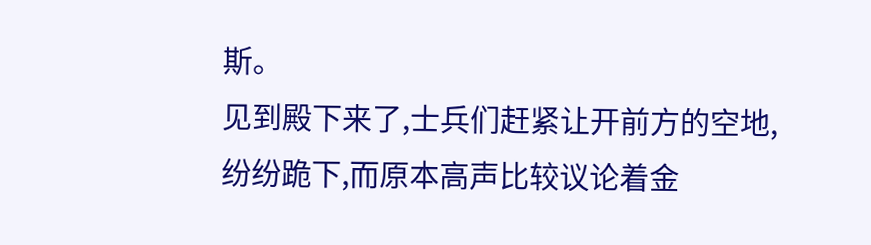斯。
见到殿下来了,士兵们赶紧让开前方的空地,纷纷跪下,而原本高声比较议论着金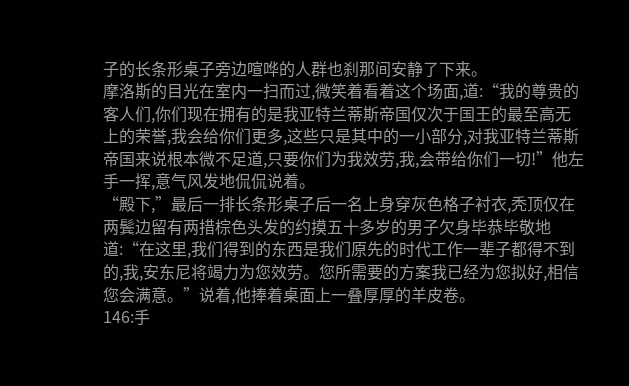子的长条形桌子旁边喧哗的人群也刹那间安静了下来。
摩洛斯的目光在室内一扫而过,微笑着看着这个场面,道:“我的尊贵的客人们,你们现在拥有的是我亚特兰蒂斯帝国仅次于国王的最至高无上的荣誉,我会给你们更多,这些只是其中的一小部分,对我亚特兰蒂斯帝国来说根本微不足道,只要你们为我效劳,我,会带给你们一切!”他左手一挥,意气风发地侃侃说着。
“殿下,”最后一排长条形桌子后一名上身穿灰色格子衬衣,秃顶仅在两鬓边留有两措棕色头发的约摸五十多岁的男子欠身毕恭毕敬地道:“在这里,我们得到的东西是我们原先的时代工作一辈子都得不到的,我,安东尼将竭力为您效劳。您所需要的方案我已经为您拟好,相信您会满意。”说着,他捧着桌面上一叠厚厚的羊皮卷。
146:手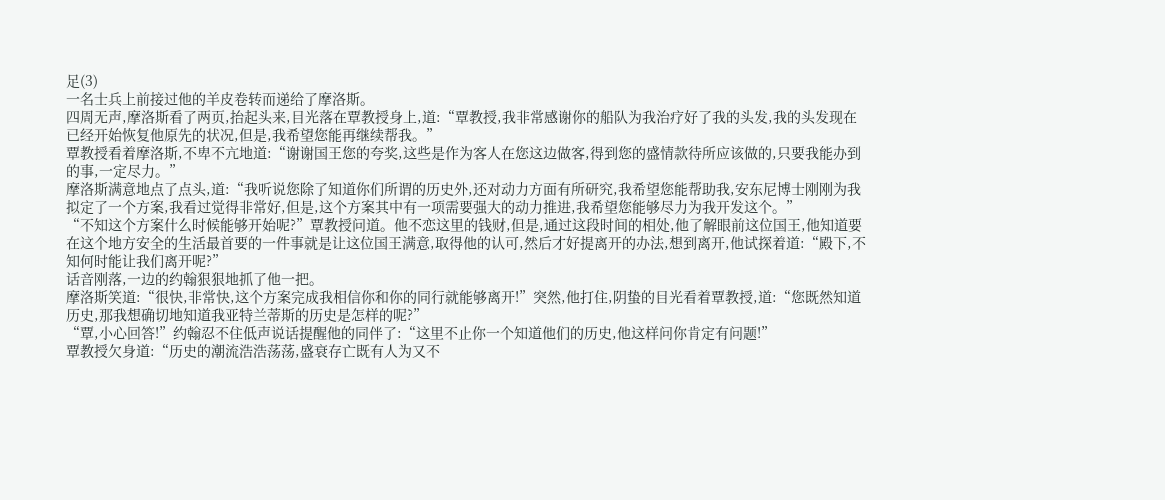足(3)
一名士兵上前接过他的羊皮卷转而递给了摩洛斯。
四周无声,摩洛斯看了两页,抬起头来,目光落在覃教授身上,道:“覃教授,我非常感谢你的船队为我治疗好了我的头发,我的头发现在已经开始恢复他原先的状况,但是,我希望您能再继续帮我。”
覃教授看着摩洛斯,不卑不亢地道:“谢谢国王您的夸奖,这些是作为客人在您这边做客,得到您的盛情款待所应该做的,只要我能办到的事,一定尽力。”
摩洛斯满意地点了点头,道:“我听说您除了知道你们所谓的历史外,还对动力方面有所研究,我希望您能帮助我,安东尼博士刚刚为我拟定了一个方案,我看过觉得非常好,但是,这个方案其中有一项需要强大的动力推进,我希望您能够尽力为我开发这个。”
“不知这个方案什么时候能够开始呢?”覃教授问道。他不恋这里的钱财,但是,通过这段时间的相处,他了解眼前这位国王,他知道要在这个地方安全的生活最首要的一件事就是让这位国王满意,取得他的认可,然后才好提离开的办法,想到离开,他试探着道:“殿下,不知何时能让我们离开呢?”
话音刚落,一边的约翰狠狠地抓了他一把。
摩洛斯笑道:“很快,非常快,这个方案完成我相信你和你的同行就能够离开!”突然,他打住,阴蛰的目光看着覃教授,道:“您既然知道历史,那我想确切地知道我亚特兰蒂斯的历史是怎样的呢?”
“覃,小心回答!”约翰忍不住低声说话提醒他的同伴了:“这里不止你一个知道他们的历史,他这样问你肯定有问题!”
覃教授欠身道:“历史的潮流浩浩荡荡,盛衰存亡既有人为又不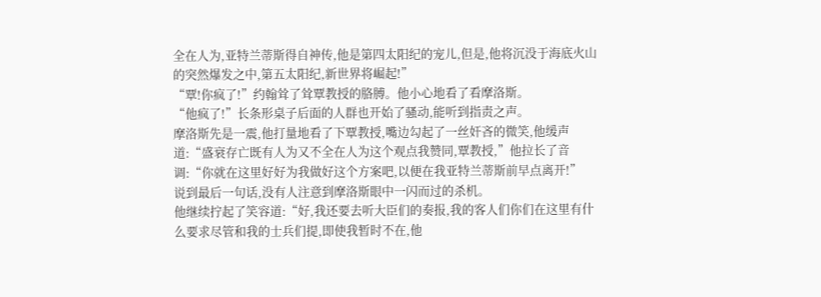全在人为,亚特兰蒂斯得自神传,他是第四太阳纪的宠儿,但是,他将沉没于海底火山的突然爆发之中,第五太阳纪,新世界将崛起!”
“覃!你疯了!”约翰耸了耸覃教授的胳膊。他小心地看了看摩洛斯。
“他疯了!”长条形桌子后面的人群也开始了骚动,能听到指责之声。
摩洛斯先是一震,他打量地看了下覃教授,嘴边勾起了一丝奸吝的微笑,他缓声道:“盛衰存亡既有人为又不全在人为这个观点我赞同,覃教授,”他拉长了音调:“你就在这里好好为我做好这个方案吧,以便在我亚特兰蒂斯前早点离开!”
说到最后一句话,没有人注意到摩洛斯眼中一闪而过的杀机。
他继续拧起了笑容道:“好,我还要去听大臣们的奏报,我的客人们你们在这里有什么要求尽管和我的士兵们提,即使我暂时不在,他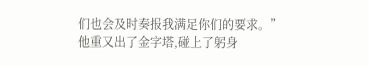们也会及时奏报我满足你们的要求。”
他重又出了金字塔,碰上了躬身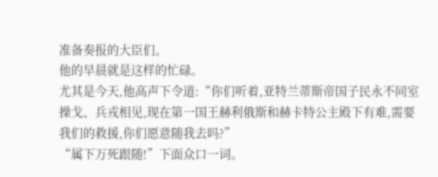准备奏报的大臣们。
他的早晨就是这样的忙碌。
尤其是今天,他高声下令道:“你们听着,亚特兰蒂斯帝国子民永不同室操戈、兵戎相见,现在第一国王赫利俄斯和赫卡特公主殿下有难,需要我们的救援,你们愿意随我去吗?”
“属下万死跟随!”下面众口一词。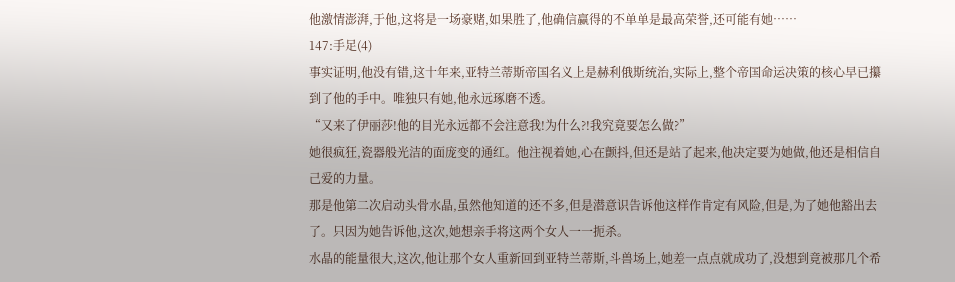他激情澎湃,于他,这将是一场豪赌,如果胜了,他确信赢得的不单单是最高荣誉,还可能有她……
147:手足(4)
事实证明,他没有错,这十年来,亚特兰蒂斯帝国名义上是赫利俄斯统治,实际上,整个帝国命运决策的核心早已攥到了他的手中。唯独只有她,他永远琢磨不透。
“又来了伊丽莎!他的目光永远都不会注意我!为什么?!我究竟要怎么做?”
她很疯狂,瓷器般光洁的面庞变的通红。他注视着她,心在颤抖,但还是站了起来,他决定要为她做,他还是相信自己爱的力量。
那是他第二次启动头骨水晶,虽然他知道的还不多,但是潜意识告诉他这样作肯定有风险,但是,为了她他豁出去了。只因为她告诉他,这次,她想亲手将这两个女人一一扼杀。
水晶的能量很大,这次,他让那个女人重新回到亚特兰蒂斯,斗兽场上,她差一点点就成功了,没想到竟被那几个希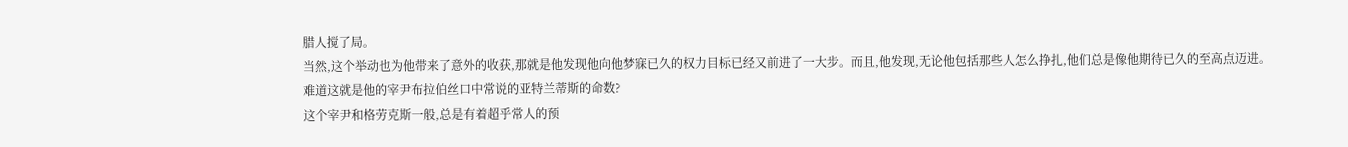腊人搅了局。
当然,这个举动也为他带来了意外的收获,那就是他发现他向他梦寐已久的权力目标已经又前进了一大步。而且,他发现,无论他包括那些人怎么挣扎,他们总是像他期待已久的至高点迈进。
难道这就是他的宰尹布拉伯丝口中常说的亚特兰蒂斯的命数?
这个宰尹和格劳克斯一般,总是有着超乎常人的预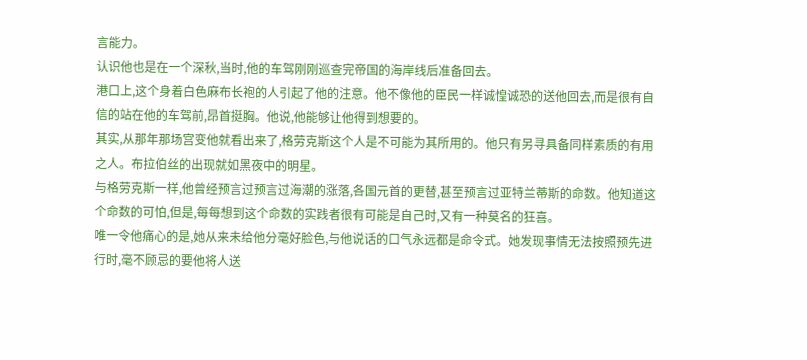言能力。
认识他也是在一个深秋,当时,他的车驾刚刚巡查完帝国的海岸线后准备回去。
港口上,这个身着白色麻布长袍的人引起了他的注意。他不像他的臣民一样诚惶诚恐的送他回去,而是很有自信的站在他的车驾前,昂首挺胸。他说,他能够让他得到想要的。
其实,从那年那场宫变他就看出来了,格劳克斯这个人是不可能为其所用的。他只有另寻具备同样素质的有用之人。布拉伯丝的出现就如黑夜中的明星。
与格劳克斯一样,他曾经预言过预言过海潮的涨落,各国元首的更替,甚至预言过亚特兰蒂斯的命数。他知道这个命数的可怕,但是,每每想到这个命数的实践者很有可能是自己时,又有一种莫名的狂喜。
唯一令他痛心的是,她从来未给他分毫好脸色,与他说话的口气永远都是命令式。她发现事情无法按照预先进行时,毫不顾忌的要他将人送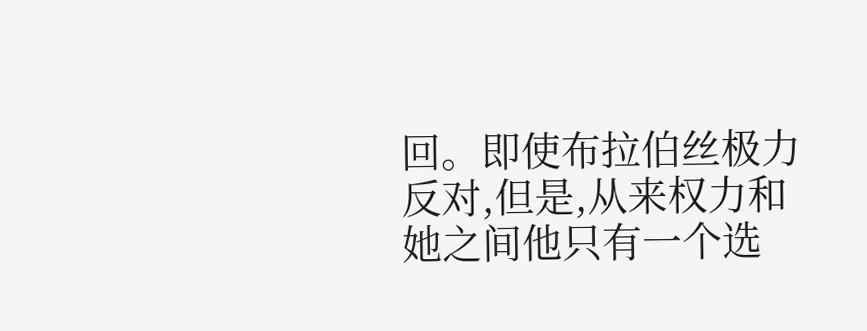回。即使布拉伯丝极力反对,但是,从来权力和她之间他只有一个选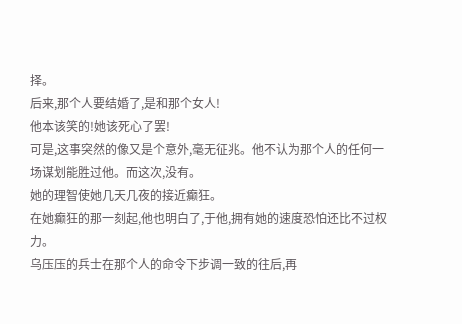择。
后来,那个人要结婚了,是和那个女人!
他本该笑的!她该死心了罢!
可是,这事突然的像又是个意外,毫无征兆。他不认为那个人的任何一场谋划能胜过他。而这次,没有。
她的理智使她几天几夜的接近癫狂。
在她癫狂的那一刻起,他也明白了,于他,拥有她的速度恐怕还比不过权力。
乌压压的兵士在那个人的命令下步调一致的往后,再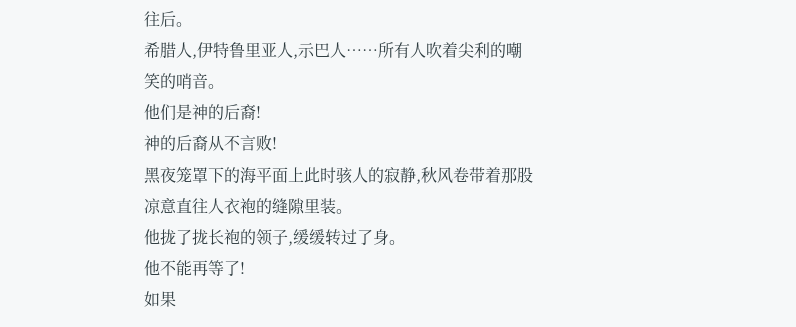往后。
希腊人,伊特鲁里亚人,示巴人……所有人吹着尖利的嘲笑的哨音。
他们是神的后裔!
神的后裔从不言败!
黑夜笼罩下的海平面上此时骇人的寂静,秋风卷带着那股凉意直往人衣袍的缝隙里装。
他拢了拢长袍的领子,缓缓转过了身。
他不能再等了!
如果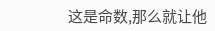这是命数,那么就让他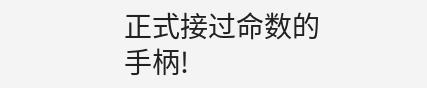正式接过命数的手柄!